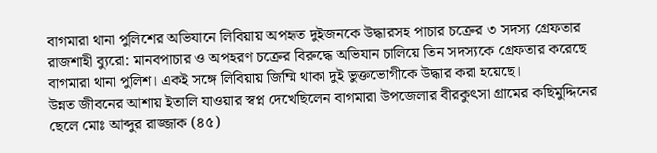বাগমারা থানা পুলিশের অভিযানে লিবিয়ায় অপহৃত দুইজনকে উদ্ধারসহ পাচার চক্রের ৩ সদস্য গ্রেফতার
রাজশাহী ব্যুরো: মানবপাচার ও অপহরণ চক্রের বিরুদ্ধে অভিযান চালিয়ে তিন সদস্যকে গ্রেফতার করেছে বাগমারা থানা পুলিশ। একই সঙ্গে লিবিয়ায় জিম্মি থাকা দুই ভুক্তভোগীকে উদ্ধার করা হয়েছে।
উন্নত জীবনের আশায় ইতালি যাওয়ার স্বপ্ন দেখেছিলেন বাগমারা উপজেলার বীরকুৎসা গ্রামের কছিমুদ্দিনের ছেলে মোঃ আব্দুর রাজ্জাক (৪৫)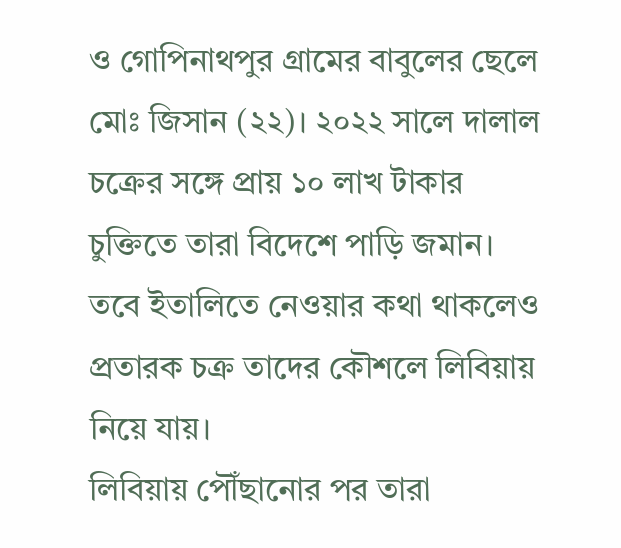ও গোপিনাথপুর গ্রামের বাবুলের ছেলে মোঃ জিসান (২২)। ২০২২ সালে দালাল চক্রের সঙ্গে প্রায় ১০ লাখ টাকার চুক্তিতে তারা বিদেশে পাড়ি জমান। তবে ইতালিতে নেওয়ার কথা থাকলেও প্রতারক চক্র তাদের কৌশলে লিবিয়ায় নিয়ে যায়।
লিবিয়ায় পৌঁছানোর পর তারা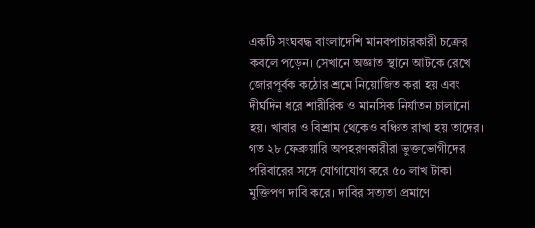একটি সংঘবদ্ধ বাংলাদেশি মানবপাচারকারী চক্রের কবলে পড়েন। সেখানে অজ্ঞাত স্থানে আটকে রেখে জোরপূর্বক কঠোর শ্রমে নিয়োজিত করা হয় এবং দীর্ঘদিন ধরে শারীরিক ও মানসিক নির্যাতন চালানো হয়। খাবার ও বিশ্রাম থেকেও বঞ্চিত রাখা হয় তাদের।
গত ২৮ ফেব্রুয়ারি অপহরণকারীরা ভুক্তভোগীদের পরিবারের সঙ্গে যোগাযোগ করে ৫০ লাখ টাকা মুক্তিপণ দাবি করে। দাবির সত্যতা প্রমাণে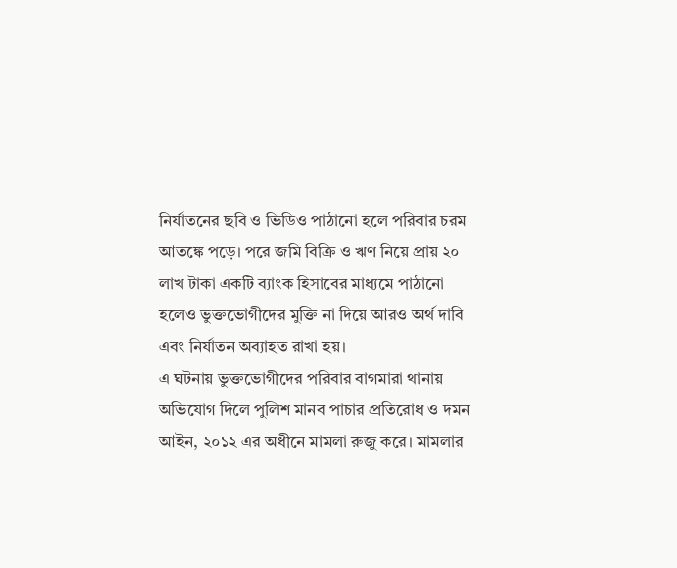নির্যাতনের ছবি ও ভিডিও পাঠানো হলে পরিবার চরম আতঙ্কে পড়ে। পরে জমি বিক্রি ও ঋণ নিয়ে প্রায় ২০ লাখ টাকা একটি ব্যাংক হিসাবের মাধ্যমে পাঠানো হলেও ভুক্তভোগীদের মুক্তি না দিয়ে আরও অর্থ দাবি এবং নির্যাতন অব্যাহত রাখা হয়।
এ ঘটনায় ভুক্তভোগীদের পরিবার বাগমারা থানায় অভিযোগ দিলে পুলিশ মানব পাচার প্রতিরোধ ও দমন আইন, ২০১২ এর অধীনে মামলা রুজু করে। মামলার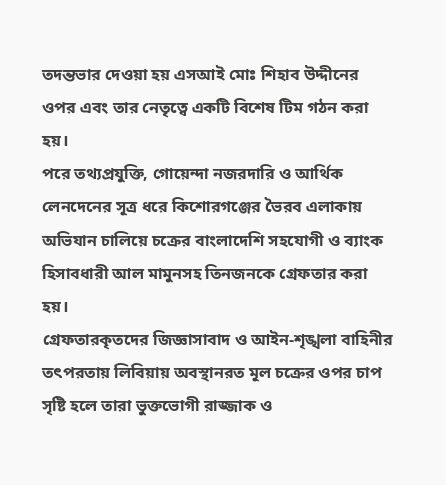তদন্তভার দেওয়া হয় এসআই মোঃ শিহাব উদ্দীনের ওপর এবং তার নেতৃত্বে একটি বিশেষ টিম গঠন করা হয়।
পরে তথ্যপ্রযুক্তি, গোয়েন্দা নজরদারি ও আর্থিক লেনদেনের সূত্র ধরে কিশোরগঞ্জের ভৈরব এলাকায় অভিযান চালিয়ে চক্রের বাংলাদেশি সহযোগী ও ব্যাংক হিসাবধারী আল মামুনসহ তিনজনকে গ্রেফতার করা হয়।
গ্রেফতারকৃতদের জিজ্ঞাসাবাদ ও আইন-শৃঙ্খলা বাহিনীর তৎপরতায় লিবিয়ায় অবস্থানরত মূল চক্রের ওপর চাপ সৃষ্টি হলে তারা ভুক্তভোগী রাজ্জাক ও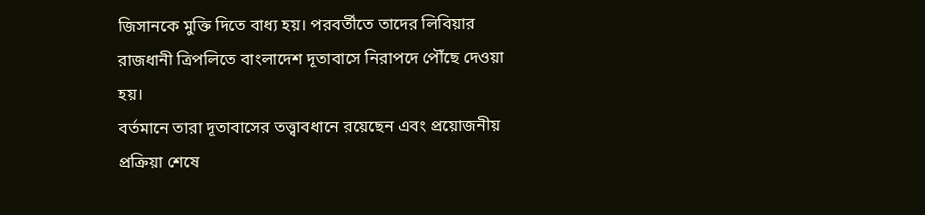জিসানকে মুক্তি দিতে বাধ্য হয়। পরবর্তীতে তাদের লিবিয়ার রাজধানী ত্রিপলিতে বাংলাদেশ দূতাবাসে নিরাপদে পৌঁছে দেওয়া হয়।
বর্তমানে তারা দূতাবাসের তত্ত্বাবধানে রয়েছেন এবং প্রয়োজনীয় প্রক্রিয়া শেষে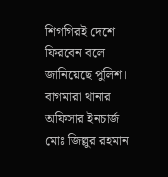শিগগিরই দেশে ফিরবেন বলে জানিয়েছে পুলিশ।
বাগমারা থানার অফিসার ইনচার্জ মোঃ জিল্লুর রহমান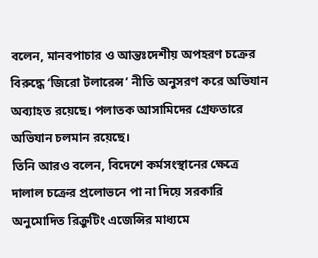বলেন, মানবপাচার ও আন্তঃদেশীয় অপহরণ চক্রের বিরুদ্ধে ‘জিরো টলারেন্স’ নীতি অনুসরণ করে অভিযান অব্যাহত রয়েছে। পলাতক আসামিদের গ্রেফতারে অভিযান চলমান রয়েছে।
তিনি আরও বলেন, বিদেশে কর্মসংস্থানের ক্ষেত্রে দালাল চক্রের প্রলোভনে পা না দিয়ে সরকারি অনুমোদিত রিক্রুটিং এজেন্সির মাধ্যমে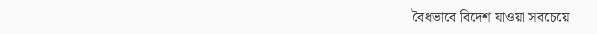বৈধভাবে বিদেশ যাওয়া সবচেয়ে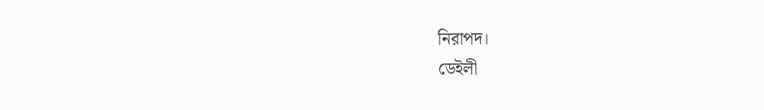নিরাপদ।
ডেইলী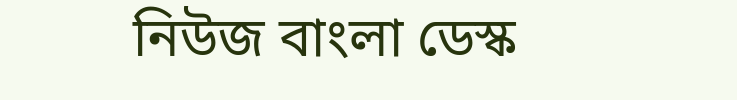নিউজ বাংলা ডেস্ক